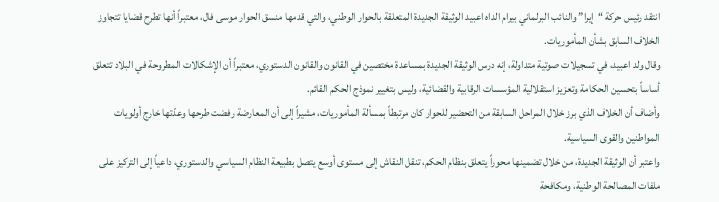انتقد رئيس حركة “إيرا” والنائب البرلماني بيرام الداه اعبيد الوثيقة الجديدة المتعلقة بالحوار الوطني، والتي قدمها منسق الحوار موسى فال، معتبراً أنها تطرح قضايا تتجاوز الخلاف السابق بشأن المأموريات.
وقال ولد اعبيد، في تسجيلات صوتية متداولة، إنه درس الوثيقة الجديدة بمساعدة مختصين في القانون والقانون الدستوري، معتبراً أن الإشكالات المطروحة في البلاد تتعلق أساساً بتحسين الحكامة وتعزيز استقلالية المؤسسات الرقابية والقضائية، وليس بتغيير نموذج الحكم القائم.
وأضاف أن الخلاف الذي برز خلال المراحل السابقة من التحضير للحوار كان مرتبطاً بمسألة المأموريات، مشيراً إلى أن المعارضة رفضت طرحها وعدّتها خارج أولويات المواطنين والقوى السياسية.
واعتبر أن الوثيقة الجديدة، من خلال تضمينها محوراً يتعلق بنظام الحكم، تنقل النقاش إلى مستوى أوسع يتصل بطبيعة النظام السياسي والدستوري، داعياً إلى التركيز على ملفات المصالحة الوطنية، ومكافحة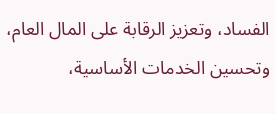الفساد، وتعزيز الرقابة على المال العام، وتحسين الخدمات الأساسية،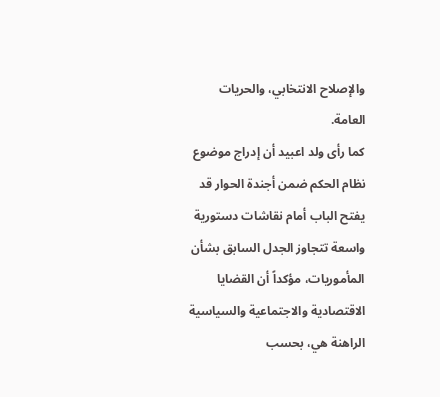والإصلاح الانتخابي، والحريات العامة.
كما رأى ولد اعبيد أن إدراج موضوع نظام الحكم ضمن أجندة الحوار قد يفتح الباب أمام نقاشات دستورية واسعة تتجاوز الجدل السابق بشأن المأموريات، مؤكداً أن القضايا الاقتصادية والاجتماعية والسياسية الراهنة هي، بحسب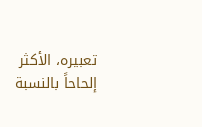تعبيره، الأكثر إلحاحاً بالنسبة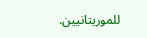للموريتانيين.